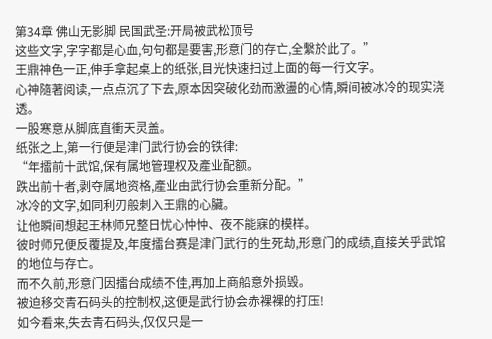第34章 佛山无影脚 民国武圣:开局被武松顶号
这些文字,字字都是心血,句句都是要害,形意门的存亡,全繫於此了。”
王鼎神色一正,伸手拿起桌上的纸张,目光快速扫过上面的每一行文字。
心神隨著阅读,一点点沉了下去,原本因突破化劲而激盪的心情,瞬间被冰冷的现实浇透。
一股寒意从脚底直衝天灵盖。
纸张之上,第一行便是津门武行协会的铁律:
“年擂前十武馆,保有属地管理权及產业配额。
跌出前十者,剥夺属地资格,產业由武行协会重新分配。”
冰冷的文字,如同利刃般刺入王鼎的心臟。
让他瞬间想起王林师兄整日忧心忡忡、夜不能寐的模样。
彼时师兄便反覆提及,年度擂台赛是津门武行的生死劫,形意门的成绩,直接关乎武馆的地位与存亡。
而不久前,形意门因擂台成绩不佳,再加上商船意外损毁。
被迫移交青石码头的控制权,这便是武行协会赤裸裸的打压!
如今看来,失去青石码头,仅仅只是一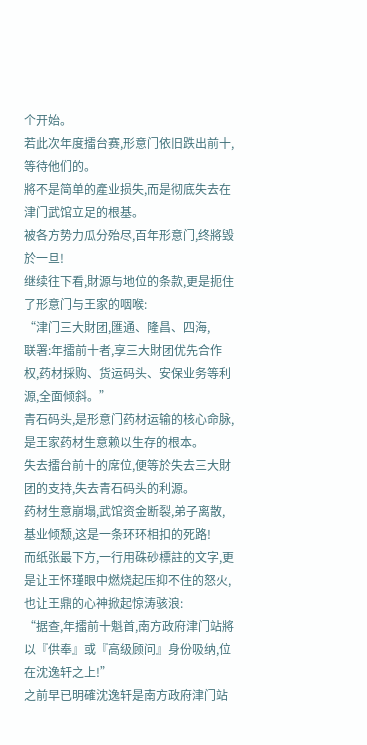个开始。
若此次年度擂台赛,形意门依旧跌出前十,等待他们的。
將不是简单的產业损失,而是彻底失去在津门武馆立足的根基。
被各方势力瓜分殆尽,百年形意门,终將毁於一旦!
继续往下看,財源与地位的条款,更是扼住了形意门与王家的咽喉:
“津门三大財团,匯通、隆昌、四海,
联署:年擂前十者,享三大財团优先合作权,药材採购、货运码头、安保业务等利源,全面倾斜。”
青石码头,是形意门药材运输的核心命脉,是王家药材生意赖以生存的根本。
失去擂台前十的席位,便等於失去三大財团的支持,失去青石码头的利源。
药材生意崩塌,武馆资金断裂,弟子离散,基业倾颓,这是一条环环相扣的死路!
而纸张最下方,一行用硃砂標註的文字,更是让王怀瑾眼中燃烧起压抑不住的怒火,也让王鼎的心神掀起惊涛骇浪:
“据查,年擂前十魁首,南方政府津门站將以『供奉』或『高级顾问』身份吸纳,位在沈逸轩之上!”
之前早已明確沈逸轩是南方政府津门站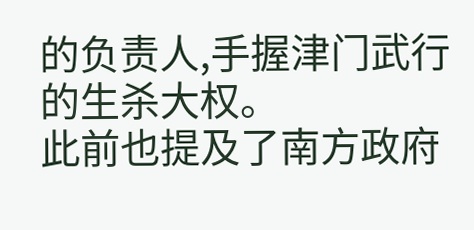的负责人,手握津门武行的生杀大权。
此前也提及了南方政府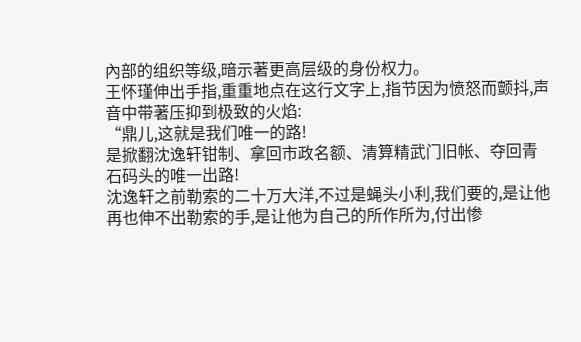內部的组织等级,暗示著更高层级的身份权力。
王怀瑾伸出手指,重重地点在这行文字上,指节因为愤怒而颤抖,声音中带著压抑到极致的火焰:
“鼎儿,这就是我们唯一的路!
是掀翻沈逸轩钳制、拿回市政名额、清算精武门旧帐、夺回青石码头的唯一出路!
沈逸轩之前勒索的二十万大洋,不过是蝇头小利,我们要的,是让他再也伸不出勒索的手,是让他为自己的所作所为,付出惨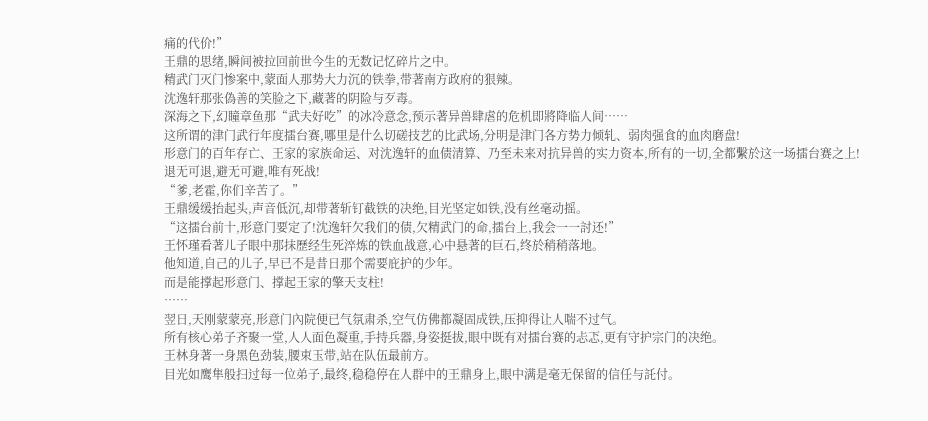痛的代价!”
王鼎的思绪,瞬间被拉回前世今生的无数记忆碎片之中。
精武门灭门惨案中,蒙面人那势大力沉的铁拳,带著南方政府的狠辣。
沈逸轩那张偽善的笑脸之下,藏著的阴险与歹毒。
深海之下,幻瞳章鱼那“武夫好吃”的冰冷意念,预示著异兽肆虐的危机即將降临人间……
这所谓的津门武行年度擂台赛,哪里是什么切磋技艺的比武场,分明是津门各方势力倾轧、弱肉强食的血肉磨盘!
形意门的百年存亡、王家的家族命运、对沈逸轩的血债清算、乃至未来对抗异兽的实力资本,所有的一切,全都繫於这一场擂台赛之上!
退无可退,避无可避,唯有死战!
“爹,老霍,你们辛苦了。”
王鼎缓缓抬起头,声音低沉,却带著斩钉截铁的决绝,目光坚定如铁,没有丝毫动摇。
“这擂台前十,形意门要定了!沈逸轩欠我们的债,欠精武门的命,擂台上,我会一一討还!”
王怀瑾看著儿子眼中那抹歷经生死淬炼的铁血战意,心中悬著的巨石,终於稍稍落地。
他知道,自己的儿子,早已不是昔日那个需要庇护的少年。
而是能撑起形意门、撑起王家的擎天支柱!
……
翌日,天刚蒙蒙亮,形意门內院便已气氛肃杀,空气仿佛都凝固成铁,压抑得让人喘不过气。
所有核心弟子齐聚一堂,人人面色凝重,手持兵器,身姿挺拔,眼中既有对擂台赛的忐忑,更有守护宗门的决绝。
王林身著一身黑色劲装,腰束玉带,站在队伍最前方。
目光如鹰隼般扫过每一位弟子,最终,稳稳停在人群中的王鼎身上,眼中满是毫无保留的信任与託付。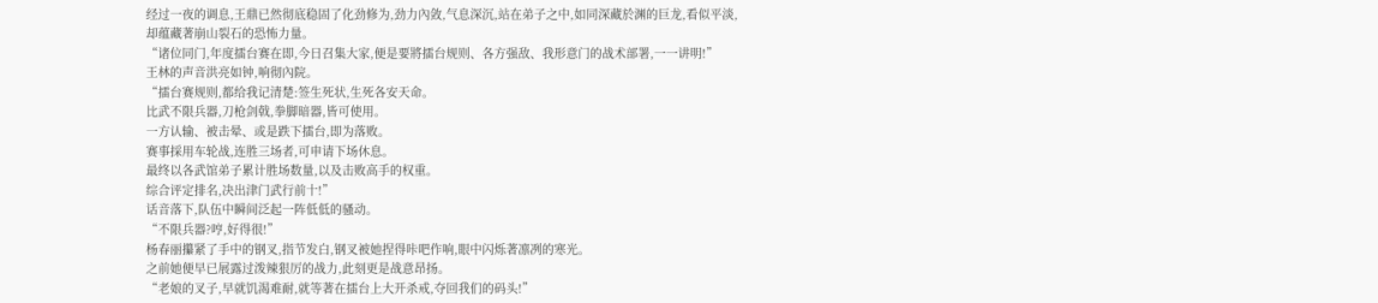经过一夜的调息,王鼎已然彻底稳固了化劲修为,劲力內敛,气息深沉,站在弟子之中,如同深藏於渊的巨龙,看似平淡,却蕴藏著崩山裂石的恐怖力量。
“诸位同门,年度擂台赛在即,今日召集大家,便是要將擂台规则、各方强敌、我形意门的战术部署,一一讲明!”
王林的声音洪亮如钟,响彻內院。
“擂台赛规则,都给我记清楚:签生死状,生死各安天命。
比武不限兵器,刀枪剑戟,拳脚暗器,皆可使用。
一方认输、被击晕、或是跌下擂台,即为落败。
赛事採用车轮战,连胜三场者,可申请下场休息。
最终以各武馆弟子累计胜场数量,以及击败高手的权重。
综合评定排名,决出津门武行前十!”
话音落下,队伍中瞬间泛起一阵低低的骚动。
“不限兵器?哼,好得很!”
杨春丽攥紧了手中的钢叉,指节发白,钢叉被她捏得咔吧作响,眼中闪烁著凛冽的寒光。
之前她便早已展露过泼辣狠厉的战力,此刻更是战意昂扬。
“老娘的叉子,早就饥渴难耐,就等著在擂台上大开杀戒,夺回我们的码头!”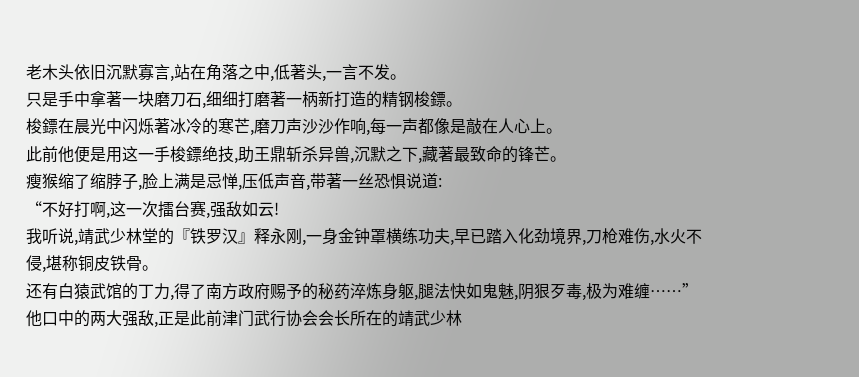老木头依旧沉默寡言,站在角落之中,低著头,一言不发。
只是手中拿著一块磨刀石,细细打磨著一柄新打造的精钢梭鏢。
梭鏢在晨光中闪烁著冰冷的寒芒,磨刀声沙沙作响,每一声都像是敲在人心上。
此前他便是用这一手梭鏢绝技,助王鼎斩杀异兽,沉默之下,藏著最致命的锋芒。
瘦猴缩了缩脖子,脸上满是忌惮,压低声音,带著一丝恐惧说道:
“不好打啊,这一次擂台赛,强敌如云!
我听说,靖武少林堂的『铁罗汉』释永刚,一身金钟罩横练功夫,早已踏入化劲境界,刀枪难伤,水火不侵,堪称铜皮铁骨。
还有白猿武馆的丁力,得了南方政府赐予的秘药淬炼身躯,腿法快如鬼魅,阴狠歹毒,极为难缠……”
他口中的两大强敌,正是此前津门武行协会会长所在的靖武少林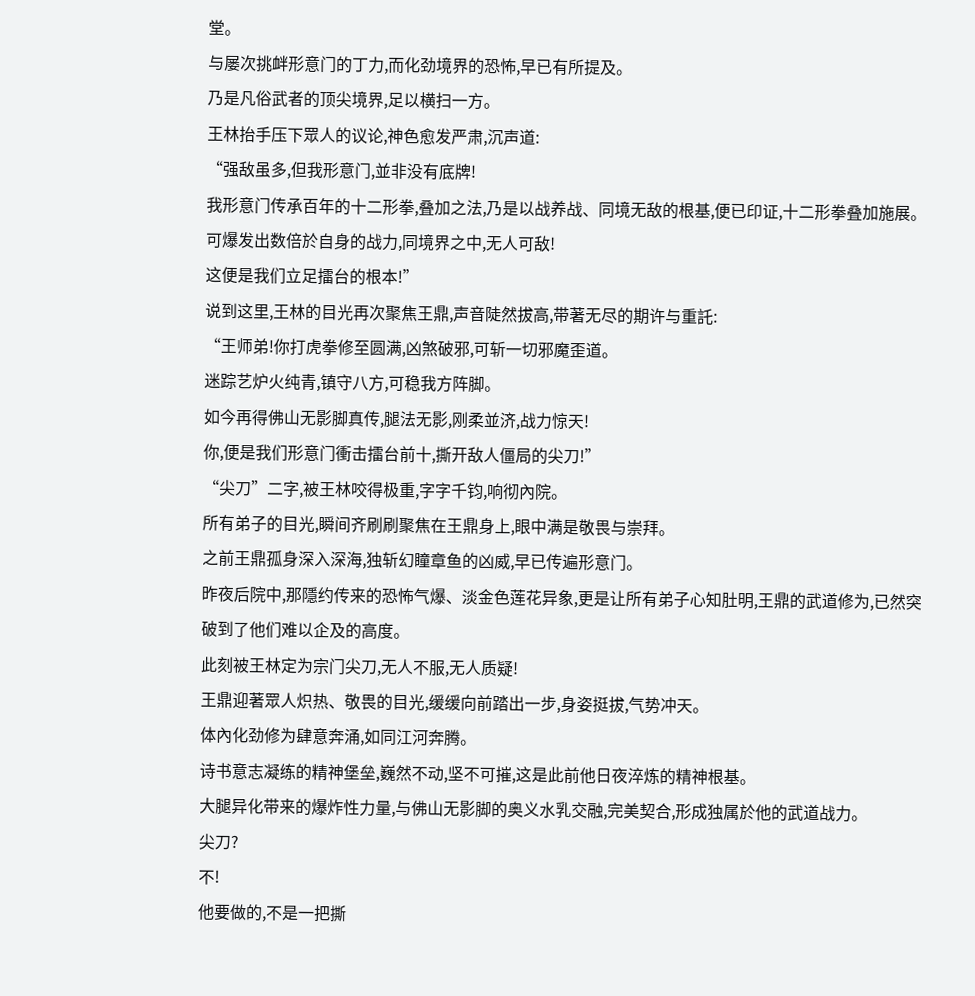堂。
与屡次挑衅形意门的丁力,而化劲境界的恐怖,早已有所提及。
乃是凡俗武者的顶尖境界,足以横扫一方。
王林抬手压下眾人的议论,神色愈发严肃,沉声道:
“强敌虽多,但我形意门,並非没有底牌!
我形意门传承百年的十二形拳,叠加之法,乃是以战养战、同境无敌的根基,便已印证,十二形拳叠加施展。
可爆发出数倍於自身的战力,同境界之中,无人可敌!
这便是我们立足擂台的根本!”
说到这里,王林的目光再次聚焦王鼎,声音陡然拔高,带著无尽的期许与重託:
“王师弟!你打虎拳修至圆满,凶煞破邪,可斩一切邪魔歪道。
迷踪艺炉火纯青,镇守八方,可稳我方阵脚。
如今再得佛山无影脚真传,腿法无影,刚柔並济,战力惊天!
你,便是我们形意门衝击擂台前十,撕开敌人僵局的尖刀!”
“尖刀”二字,被王林咬得极重,字字千钧,响彻內院。
所有弟子的目光,瞬间齐刷刷聚焦在王鼎身上,眼中满是敬畏与崇拜。
之前王鼎孤身深入深海,独斩幻瞳章鱼的凶威,早已传遍形意门。
昨夜后院中,那隱约传来的恐怖气爆、淡金色莲花异象,更是让所有弟子心知肚明,王鼎的武道修为,已然突破到了他们难以企及的高度。
此刻被王林定为宗门尖刀,无人不服,无人质疑!
王鼎迎著眾人炽热、敬畏的目光,缓缓向前踏出一步,身姿挺拔,气势冲天。
体內化劲修为肆意奔涌,如同江河奔腾。
诗书意志凝练的精神堡垒,巍然不动,坚不可摧,这是此前他日夜淬炼的精神根基。
大腿异化带来的爆炸性力量,与佛山无影脚的奥义水乳交融,完美契合,形成独属於他的武道战力。
尖刀?
不!
他要做的,不是一把撕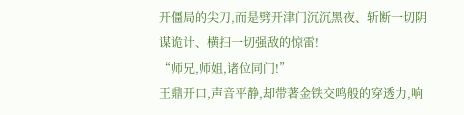开僵局的尖刀,而是劈开津门沉沉黑夜、斩断一切阴谋诡计、横扫一切强敌的惊雷!
“师兄,师姐,诸位同门!”
王鼎开口,声音平静,却带著金铁交鸣般的穿透力,响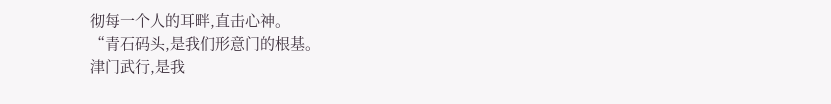彻每一个人的耳畔,直击心神。
“青石码头,是我们形意门的根基。
津门武行,是我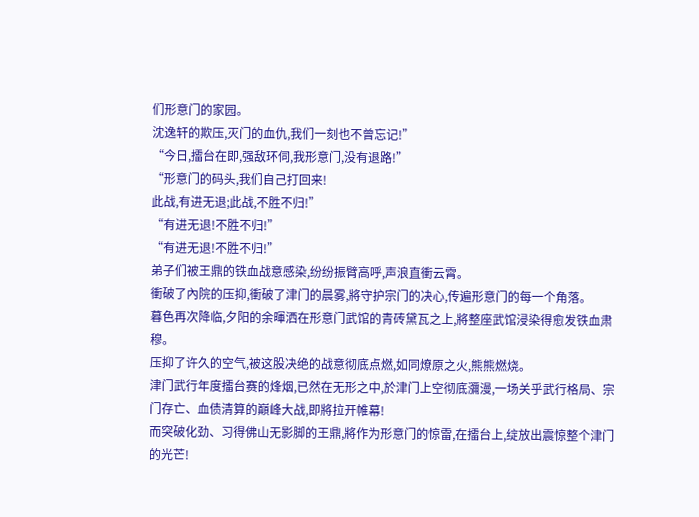们形意门的家园。
沈逸轩的欺压,灭门的血仇,我们一刻也不曾忘记!”
“今日,擂台在即,强敌环伺,我形意门,没有退路!”
“形意门的码头,我们自己打回来!
此战,有进无退;此战,不胜不归!”
“有进无退!不胜不归!”
“有进无退!不胜不归!”
弟子们被王鼎的铁血战意感染,纷纷振臂高呼,声浪直衝云霄。
衝破了內院的压抑,衝破了津门的晨雾,將守护宗门的决心,传遍形意门的每一个角落。
暮色再次降临,夕阳的余暉洒在形意门武馆的青砖黛瓦之上,將整座武馆浸染得愈发铁血肃穆。
压抑了许久的空气,被这股决绝的战意彻底点燃,如同燎原之火,熊熊燃烧。
津门武行年度擂台赛的烽烟,已然在无形之中,於津门上空彻底瀰漫,一场关乎武行格局、宗门存亡、血债清算的巔峰大战,即將拉开帷幕!
而突破化劲、习得佛山无影脚的王鼎,將作为形意门的惊雷,在擂台上,绽放出震惊整个津门的光芒!